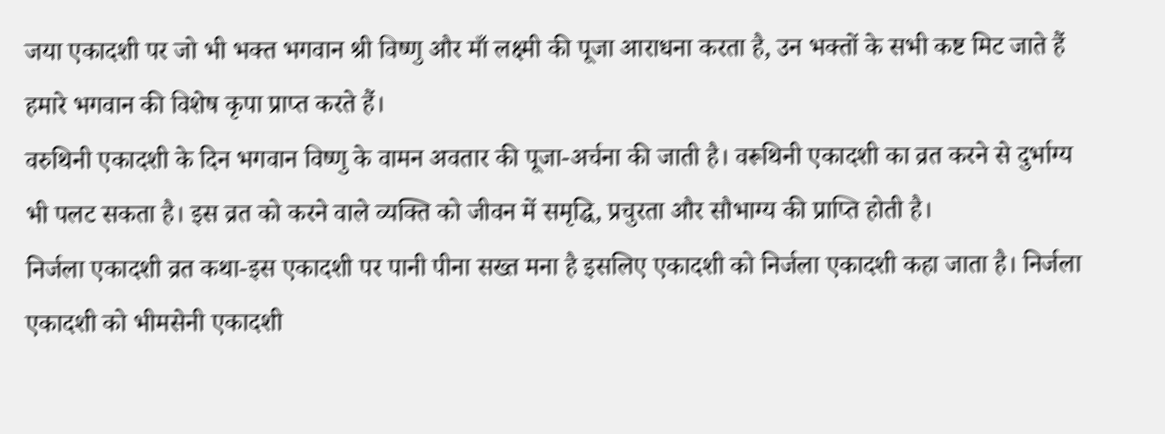जया एकादशी पर जो भी भक्त भगवान श्री विष्णु और माँ लक्ष्मी की पूजा आराधना करता है, उन भक्तों के सभी कष्ट मिट जाते हैं हमारे भगवान की विशेष कृपा प्राप्त करते हैं।
वरुथिनी एकादशी के दिन भगवान विष्णु के वामन अवतार की पूजा-अर्चना की जाती है। वरूथिनी एकादशी का व्रत करने से दुर्भाग्य भी पलट सकता है। इस व्रत को करने वाले व्यक्ति को जीवन में समृद्धि, प्रचुरता और सौभाग्य की प्राप्ति होती है।
निर्जला एकादशी व्रत कथा-इस एकादशी पर पानी पीना सख्त मना है इसलिए एकादशी को निर्जला एकादशी कहा जाता है। निर्जला एकादशी को भीमसेनी एकादशी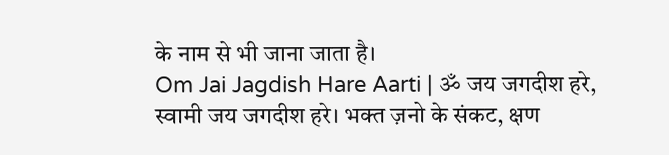के नाम से भी जाना जाता है।
Om Jai Jagdish Hare Aarti | ॐ जय जगदीश हरे, स्वामी जय जगदीश हरे। भक्त ज़नो के संकट, क्षण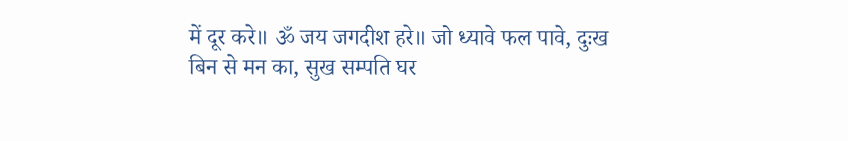में दूर करे॥ ॐ जय जगदीश हरे॥ जो ध्यावे फल पावे, दुःख बिन से मन का, सुख सम्पति घर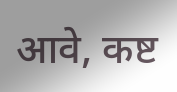आवे, कष्ट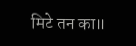मिटे तन का॥